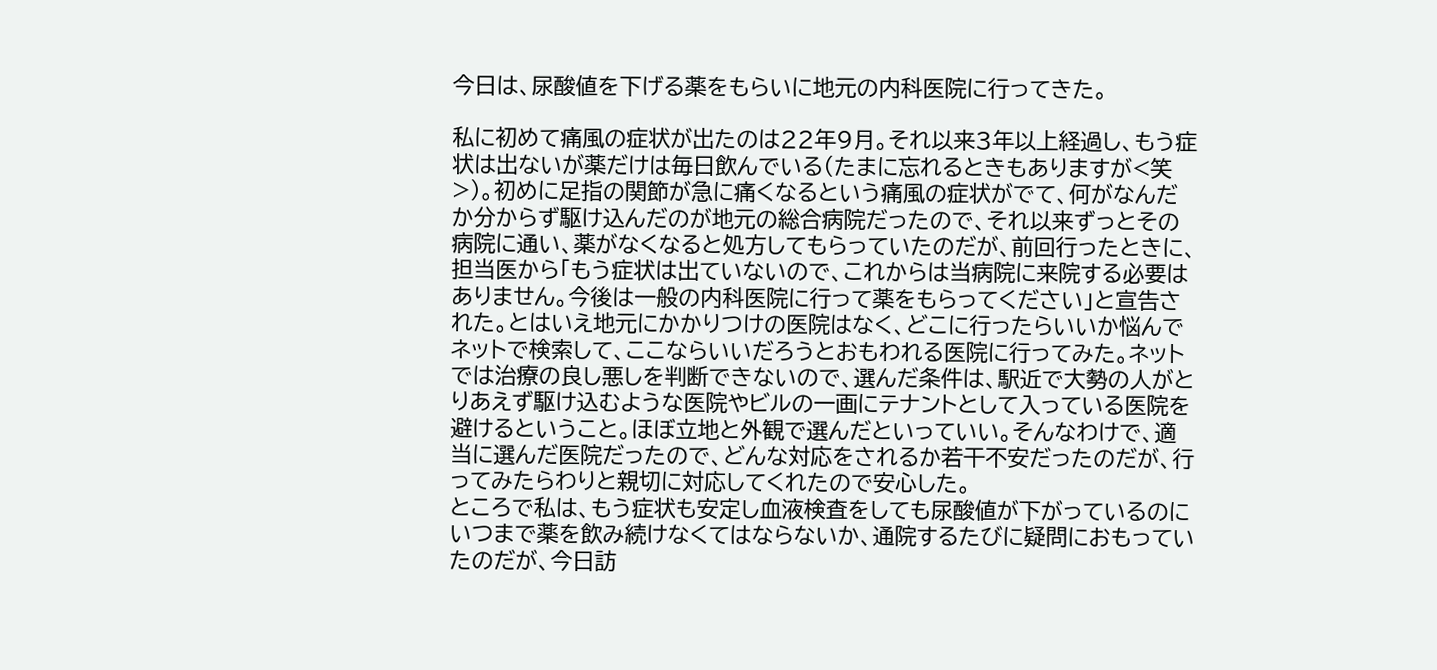今日は、尿酸値を下げる薬をもらいに地元の内科医院に行ってきた。

私に初めて痛風の症状が出たのは22年9月。それ以来3年以上経過し、もう症状は出ないが薬だけは毎日飲んでいる(たまに忘れるときもありますが<笑>)。初めに足指の関節が急に痛くなるという痛風の症状がでて、何がなんだか分からず駆け込んだのが地元の総合病院だったので、それ以来ずっとその病院に通い、薬がなくなると処方してもらっていたのだが、前回行ったときに、担当医から「もう症状は出ていないので、これからは当病院に来院する必要はありません。今後は一般の内科医院に行って薬をもらってください」と宣告された。とはいえ地元にかかりつけの医院はなく、どこに行ったらいいか悩んでネットで検索して、ここならいいだろうとおもわれる医院に行ってみた。ネットでは治療の良し悪しを判断できないので、選んだ条件は、駅近で大勢の人がとりあえず駆け込むような医院やビルの一画にテナントとして入っている医院を避けるということ。ほぼ立地と外観で選んだといっていい。そんなわけで、適当に選んだ医院だったので、どんな対応をされるか若干不安だったのだが、行ってみたらわりと親切に対応してくれたので安心した。
ところで私は、もう症状も安定し血液検査をしても尿酸値が下がっているのにいつまで薬を飲み続けなくてはならないか、通院するたびに疑問におもっていたのだが、今日訪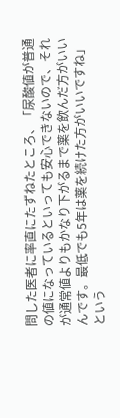問した医者に率直にたずねたところ、「尿酸値が普通の値になっているといっても安心できないので、それが通常値よりもかなり下がるまで薬を飲んだ方がいいんです。最低でも5年は薬を続けた方がいいですね」という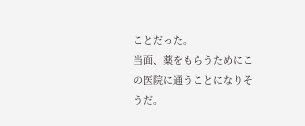ことだった。
当面、薬をもらうためにこの医院に通うことになりそうだ。